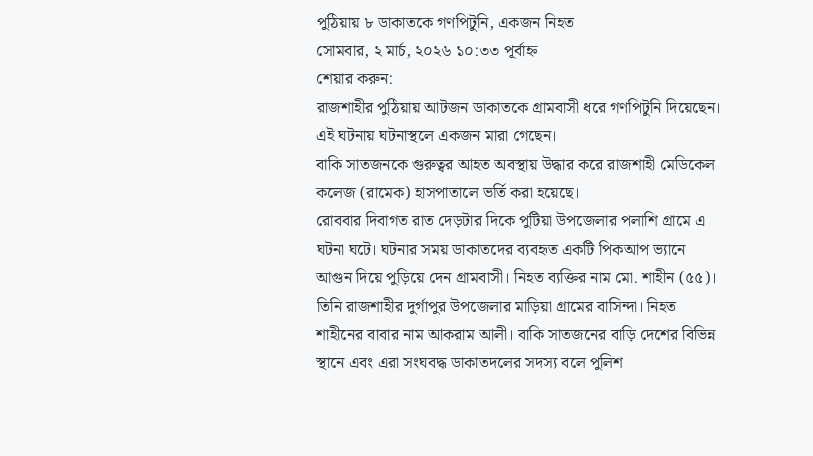পুঠিয়ায় ৮ ডাকাতকে গণপিটুনি, একজন নিহত
সোমবার, ২ মার্চ, ২০২৬ ১০:৩৩ পূর্বাহ্ন
শেয়ার করুন:
রাজশাহীর পুঠিয়ায় আটজন ডাকাতকে গ্রামবাসী ধরে গণপিটুনি দিয়েছেন। এই ঘটনায় ঘটনাস্থলে একজন মারা গেছেন।
বাকি সাতজনকে গুরুত্বর আহত অবস্থায় উদ্ধার করে রাজশাহী মেডিকেল কলেজ (রামেক) হাসপাতালে ভর্তি করা হয়েছে।
রোববার দিবাগত রাত দেড়টার দিকে পুটিয়া উপজেলার পলাশি গ্রামে এ ঘটনা ঘটে। ঘটনার সময় ডাকাতদের ব্যবহৃত একটি পিকআপ ভ্যানে আগুন দিয়ে পুড়িয়ে দেন গ্রামবাসী। নিহত ব্যক্তির নাম মো. শাহীন (৫৫)। তিনি রাজশাহীর দুর্গাপুর উপজেলার মাড়িয়া গ্রামের বাসিন্দা। নিহত শাহীনের বাবার নাম আকরাম আলী। বাকি সাতজনের বাড়ি দেশের বিভিন্ন স্থানে এবং এরা সংঘবদ্ধ ডাকাতদলের সদস্য বলে পুলিশ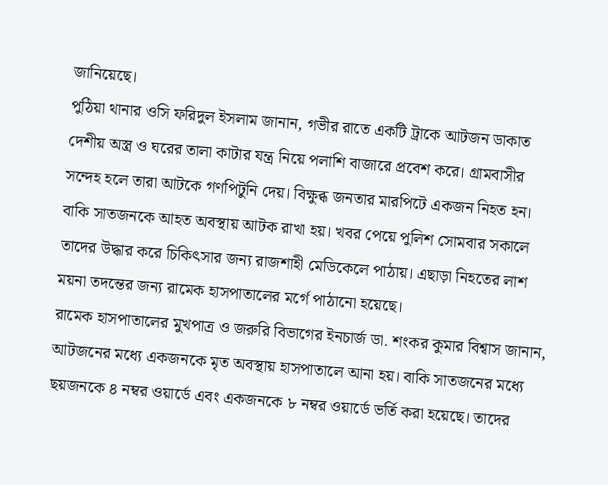জানিয়েছে।
পুঠিয়া থানার ওসি ফরিদুল ইসলাম জানান, গভীর রাতে একটি ট্রাকে আটজন ডাকাত দেশীয় অস্ত্র ও ঘরের তালা কাটার যন্ত্র নিয়ে পলাশি বাজারে প্রবেশ করে। গ্রামবাসীর সন্দেহ হলে তারা আটকে গণপিটুনি দেয়। বিক্ষুব্ধ জনতার মারপিটে একজন নিহত হন। বাকি সাতজনকে আহত অবস্থায় আটক রাখা হয়। খবর পেয়ে পুলিশ সোমবার সকালে তাদের উদ্ধার করে চিকিৎসার জন্য রাজশাহী মেডিকেলে পাঠায়। এছাড়া নিহতের লাশ ময়না তদন্তের জন্য রামেক হাসপাতালের মর্গে পাঠানো হয়েছে।
রামেক হাসপাতালের মুখপাত্র ও জরুরি বিভাগের ইনচার্জ ডা. শংকর কুমার বিশ্বাস জানান, আটজনের মধ্যে একজনকে মৃত অবস্থায় হাসপাতালে আনা হয়। বাকি সাতজনের মধ্যে ছয়জনকে ৪ নম্বর ওয়ার্ডে এবং একজনকে ৮ নম্বর ওয়ার্ডে ভর্তি করা হয়েছে। তাদের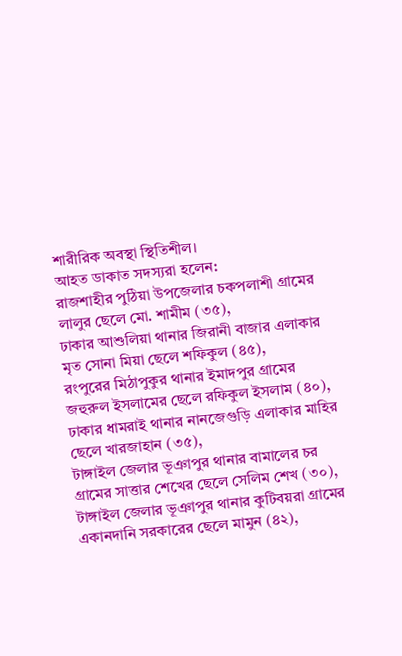শারীরিক অবস্থা স্থিতিশীল।
আহত ডাকাত সদস্যরা হলেন:
রাজশাহীর পুঠিয়া উপজেলার চকপলাশী গ্রামের লালুর ছেলে মো. শামীম (৩৫),
ঢাকার আশুলিয়া থানার জিরানী বাজার এলাকার মৃত সোনা মিয়া ছেলে শফিকুল (৪৫),
রংপুরের মিঠাপুকুর থানার ইমাদপুর গ্রামের জহুরুল ইসলামের ছেলে রফিকুল ইসলাম (৪০),
ঢাকার ধামরাই থানার নানজেগুড়ি এলাকার মাহির ছেলে খারজাহান (৩৫),
টাঙ্গাইল জেলার ভূঞাপুর থানার বামালের চর গ্রামের সাত্তার শেখের ছেলে সেলিম শেখ (৩০),
টাঙ্গাইল জেলার ভূঞাপুর থানার কুটিবয়রা গ্রামের একানদানি সরকারের ছেলে মামুন (৪২),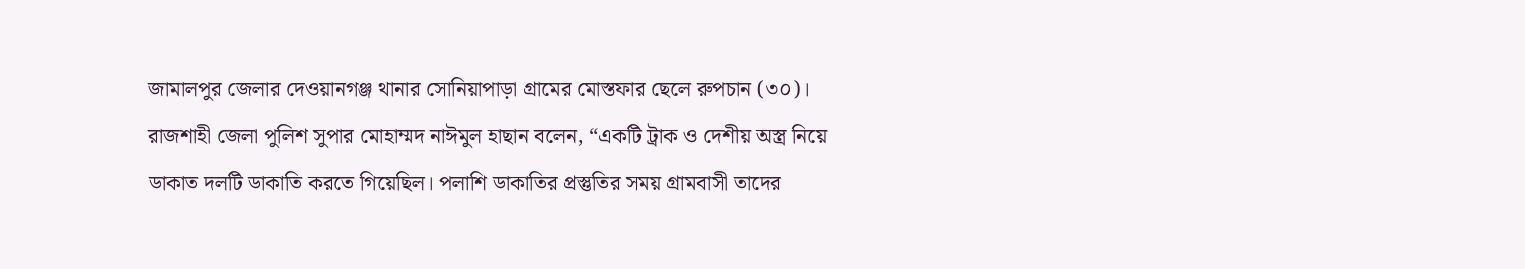জামালপুর জেলার দেওয়ানগঞ্জ থানার সোনিয়াপাড়া গ্রামের মোস্তফার ছেলে রুপচান (৩০)।
রাজশাহী জেলা পুলিশ সুপার মোহাম্মদ নাঈমুল হাছান বলেন, “একটি ট্রাক ও দেশীয় অস্ত্র নিয়ে ডাকাত দলটি ডাকাতি করতে গিয়েছিল। পলাশি ডাকাতির প্রস্তুতির সময় গ্রামবাসী তাদের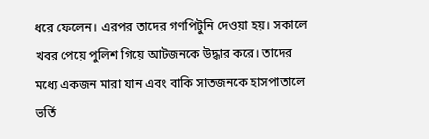ধরে ফেলেন। এরপর তাদের গণপিটুনি দেওয়া হয়। সকালে খবর পেয়ে পুলিশ গিয়ে আটজনকে উদ্ধার করে। তাদের মধ্যে একজন মারা যান এবং বাকি সাতজনকে হাসপাতালে ভর্তি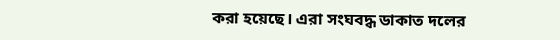করা হয়েছে। এরা সংঘবদ্ধ ডাকাত দলের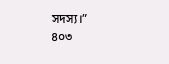সদস্য।”
৪০৩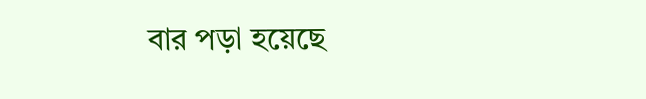বার পড়া হয়েছে